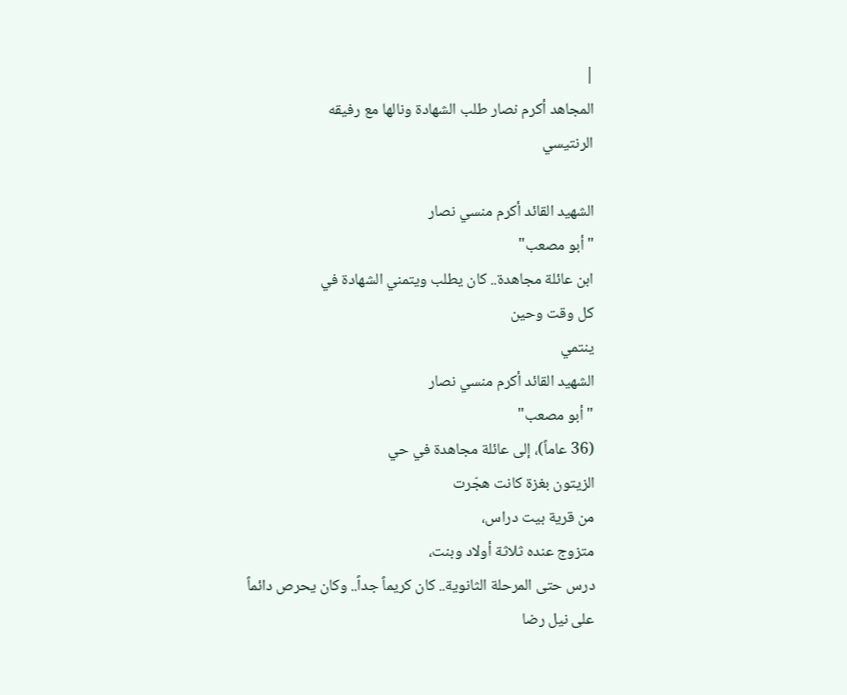|
المجاهد أكرم نصار طلب الشهادة ونالها مع رفيقه
الرنتيسي

الشهيد القائد أكرم منسي نصار
"أبو مصعب"
ابن عائلة مجاهدة.. كان يطلب ويتمني الشهادة في
كل وقت وحين
ينتمي
الشهيد القائد أكرم منسي نصار
" أبو مصعب"
(36 عاماً)، إلى عائلة مجاهدة في حي
الزيتون بغزة كانت هجّرت
من قرية بيت دراس،
متزوج عنده ثلاثة أولاد وبنت،
درس حتى المرحلة الثانوية.. كان كريماً جداً.. وكان يحرص دائماً
على نيل رضا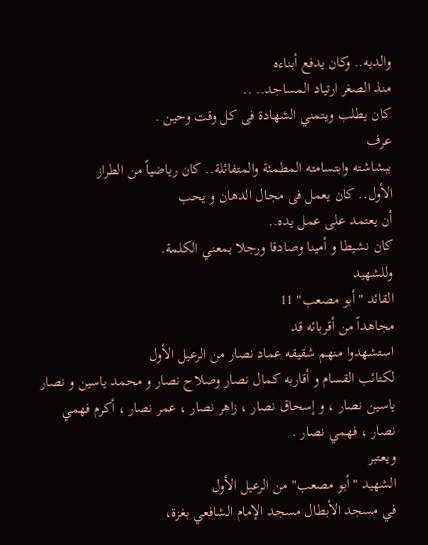والديه.. وكان يدفع أبناءه
منذ الصغر ارتياد المساجد.. ..
كان يطلب ويتمني الشهادة فى كل وقت وحين .
عرف
ببشاشته وابتسامته المطمئة والمتفائلة.. كان رياضياً من الطراز
الأول.. كان يعمل فى مجال الدهان و يحب
أن يعتمد على عمل يده..
كان نشيطا و أمينا وصادقا ورجلا بمعني الكلمة.
وللشهيد
القائد "أبو مصعب" 11
مجاهداً من أقربائه قد
استشهدوا منهم شقيقه عماد نصار من الرعيل الأول
لكتائب القسام و أقاربه كمال نصار وصلاح نصار و محمد ياسين و نصار
ياسين نصار ، و إسحاق نصار ، زاهر نصار ، عمر نصار ، أكرم فهمي
نصار ، فهمي نصار .
ويعتبر
الشهيد "أبو مصعب" من الرعيل الأول
في مسجد الأبطال مسجد الإمام الشافعي بغزة،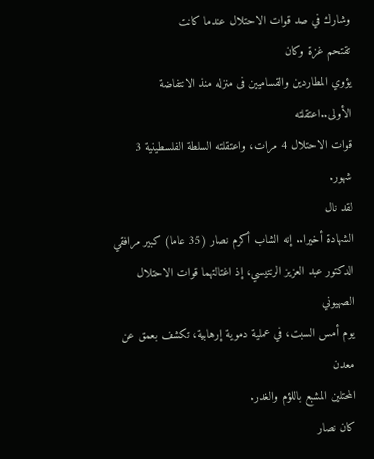وشارك في صد قوات الاحتلال عندما كانت
تقتحم غزة وكان
يؤوي المطاردين والقساميين فى منزله منذ الانتفاضة الأولى..اعتقلته
قوات الاحتلال 4 مرات، واعتقلته السلطة الفلسطينية 3 شهور.
لقد نال
الشهادة أخيرا.. إنه الشاب أكرم نصار (35 عاما) كبير مرافقي
الدكتور عبد العزيز الرنتيسي، إذ اغتالتهما قوات الاحتلال الصهيوني
يوم أمس السبت، في عملية دموية إرهابية، تكشف بعمق عن معدن
المحتلين المشبع باللؤم والغدر.
كان نصار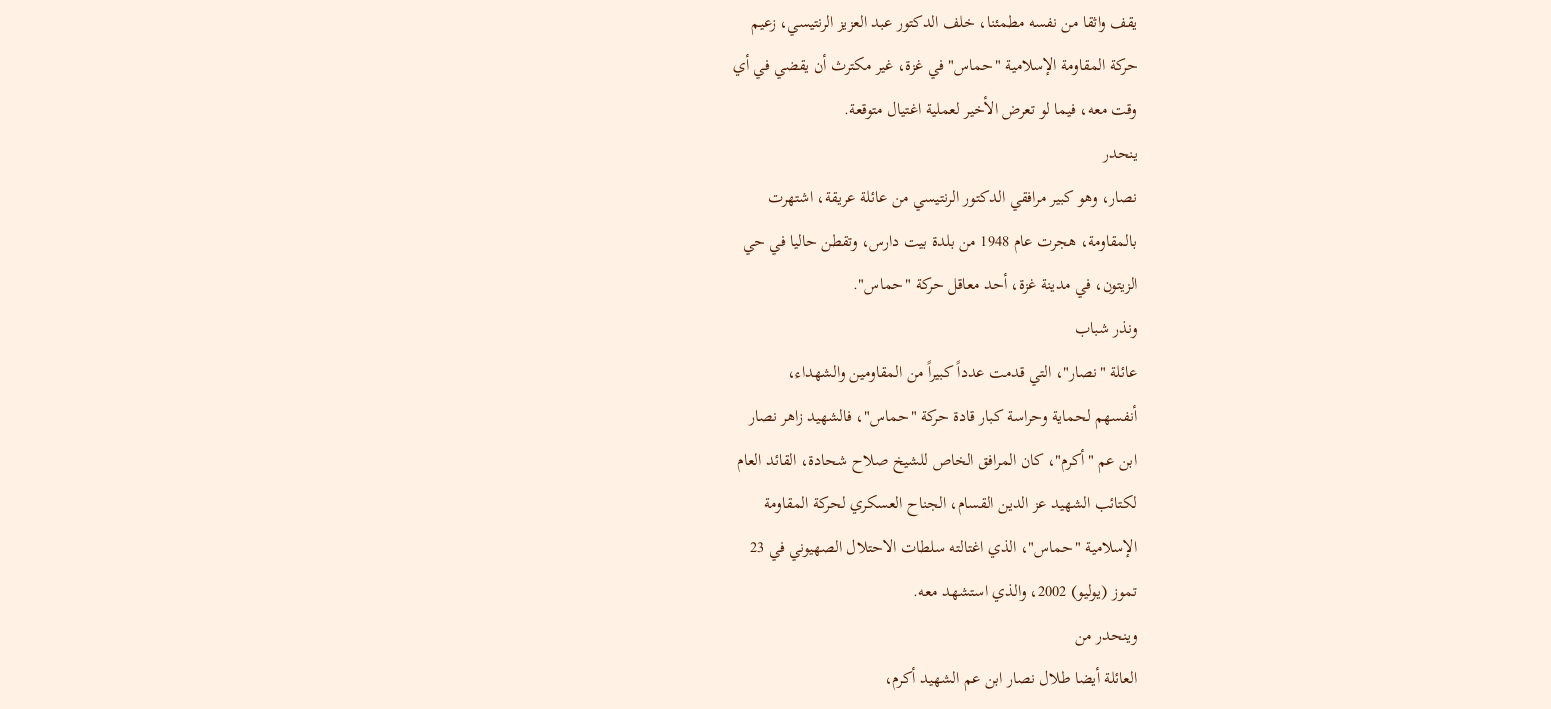يقف واثقا من نفسه مطمئنا، خلف الدكتور عبد العزيز الرنتيسي، زعيم
حركة المقاومة الإسلامية "حماس" في غزة، غير مكترث أن يقضي في أي
وقت معه، فيما لو تعرض الأخير لعملية اغتيال متوقعة.
ينحدر
نصار، وهو كبير مرافقي الدكتور الرنتيسي من عائلة عريقة، اشتهرت
بالمقاومة، هجرت عام 1948 من بلدة بيت دارس، وتقطن حاليا في حي
الزيتون، في مدينة غزة، أحد معاقل حركة "حماس".
ونذر شباب
عائلة "نصار"، التي قدمت عدداً كبيراً من المقاومين والشهداء،
أنفسهم لحماية وحراسة كبار قادة حركة "حماس"، فالشهيد زاهر نصار
ابن عم "أكرم"، كان المرافق الخاص للشيخ صلاح شحادة، القائد العام
لكتائب الشهيد عز الدين القسام، الجناح العسكري لحركة المقاومة
الإسلامية "حماس"، الذي اغتالته سلطات الاحتلال الصهيوني في 23
تموز (يوليو) 2002، والذي استشهد معه.
وينحدر من
العائلة أيضا طلال نصار ابن عم الشهيد أكرم،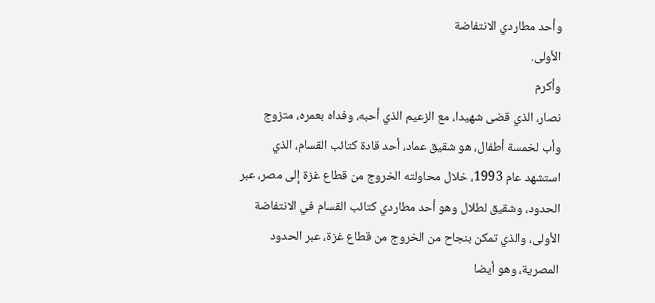وأحد مطاردي الانتفاضة
الأولى.
وأكرم
نصار، الذي قضى شهيدا، مع الزعيم الذي أحبه، وفداه بعمره، متزوج
وأب لخمسة أطفال، هو شقيق عماد، أحد قادة كتائب القسام، الذي
استشهد عام 1993، خلال محاولته الخروج من قطاع غزة إلى مصر، عبر
الحدود، وشقيق لطلال وهو أحد مطاردي كتائب القسام في الانتفاضة
الأولى، والذي تمكن بنجاح من الخروج من قطاع غزة، عبر الحدود
المصرية، وهو أيضا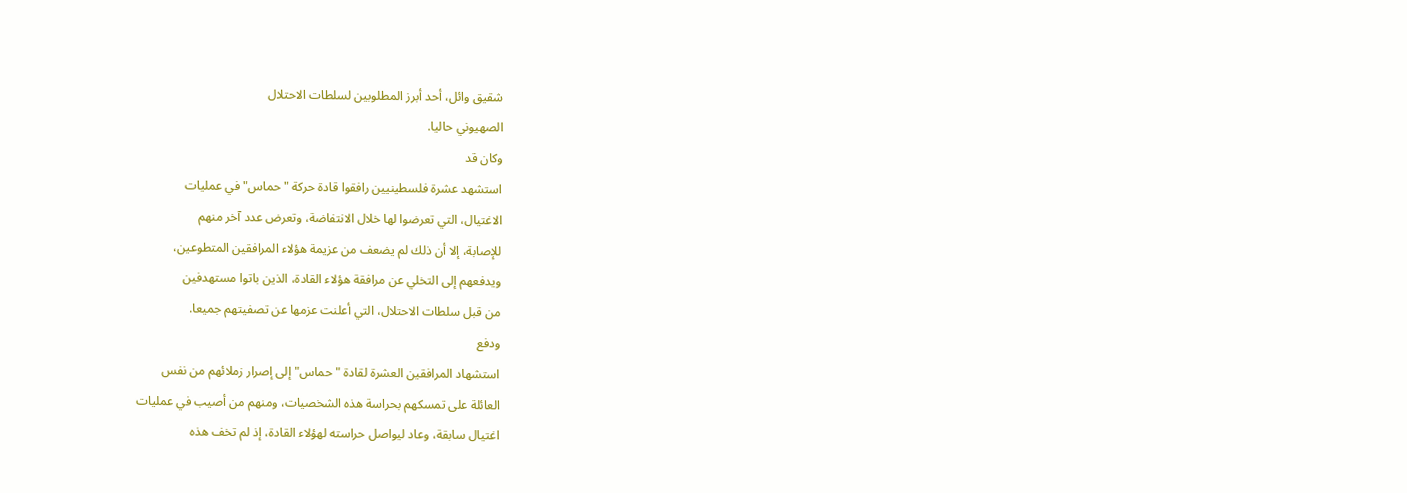شقيق وائل، أحد أبرز المطلوبين لسلطات الاحتلال
الصهيوني حاليا.
وكان قد
استشهد عشرة فلسطينيين رافقوا قادة حركة "حماس" في عمليات
الاغتيال، التي تعرضوا لها خلال الانتفاضة، وتعرض عدد آخر منهم
للإصابة، إلا أن ذلك لم يضعف من عزيمة هؤلاء المرافقين المتطوعين،
ويدفعهم إلى التخلي عن مرافقة هؤلاء القادة، الذين باتوا مستهدفين
من قبل سلطات الاحتلال، التي أعلنت عزمها عن تصفيتهم جميعا.
ودفع
استشهاد المرافقين العشرة لقادة "حماس" إلى إصرار زملائهم من نفس
العائلة على تمسكهم بحراسة هذه الشخصيات، ومنهم من أصيب في عمليات
اغتيال سابقة، وعاد ليواصل حراسته لهؤلاء القادة، إذ لم تخف هذه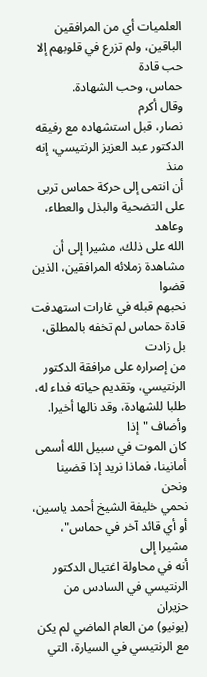العلميات أي من المرافقين الباقين، ولم تزرع في قلوبهم إلا حب قادة
حماس، وحب الشهادة.
وقال أكرم
نصار، قبل استشهاده مع رفيقه الدكتور عبد العزيز الرنتيسي، إنه منذ
أن انتمى إلى حركة حماس تربى على التضحية والبذل والعطاء، وعاهد
الله على ذلك، مشيرا إلى أن مشاهدة زملائه المرافقين، الذين قضوا
نحبهم قبله في غارات استهدفت قادة حماس لم تخفه بالمطلق، بل زادت
من إصراره على مرافقة الدكتور الرنتيسي، وتقديم حياته فداء له،
طلبا للشهادة، وقد نالها أخيرا.
وأضاف "إذا
كان الموت في سبيل الله أسمى أمانينا، فماذا نريد إذا قضينا ونحن
نحمي خليفة الشيخ أحمد ياسين، أو أي قائد آخر في حماس"، مشيرا إلى
أنه في محاولة اغتيال الدكتور الرنتيسي في السادس من حزيران
(يونيو) من العام الماضي لم يكن مع الرنتيسي في السيارة، التي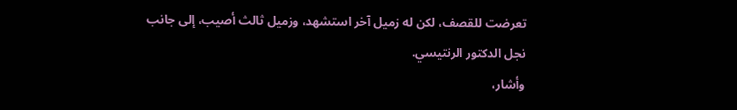تعرضت للقصف، لكن له زميل آخر استشهد، وزميل ثالث أصيب، إلى جانب
نجل الدكتور الرنتيسي.
وأشار،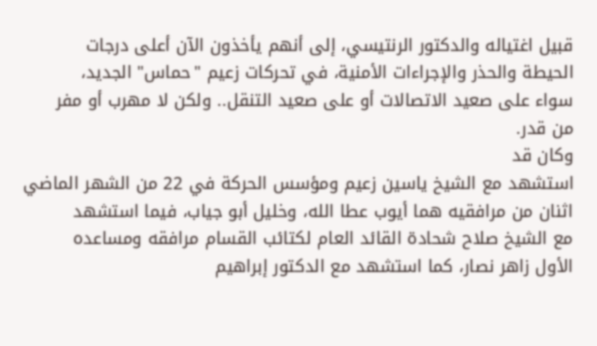قبيل اغتياله والدكتور الرنتيسي، إلى أنهم يأخذون الآن أعلى درجات
الحيطة والحذر والإجراءات الأمنية، في تحركات زعيم "حماس" الجديد،
سواء على صعيد الاتصالات أو على صعيد التنقل.. ولكن لا مهرب أو مفر
من قدر.
وكان قد
استشهد مع الشيخ ياسين زعيم ومؤسس الحركة في 22 من الشهر الماضي
اثنان من مرافقيه هما أيوب عطا الله، وخليل أبو جياب، فيما استشهد
مع الشيخ صلاح شحادة القائد العام لكتائب القسام مرافقه ومساعده
الأول زاهر نصار، كما استشهد مع الدكتور إبراهيم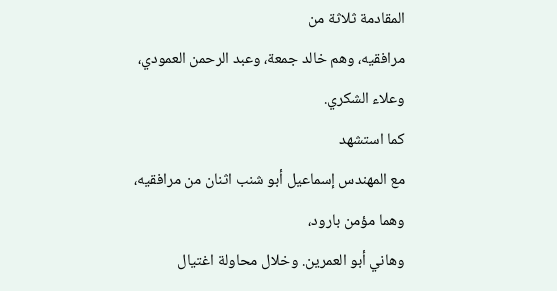المقادمة ثلاثة من
مرافقيه، وهم خالد جمعة، وعبد الرحمن العمودي، وعلاء الشكري.
كما استشهد
مع المهندس إسماعيل أبو شنب اثنان من مرافقيه، وهما مؤمن بارود،
وهاني أبو العمرين. وخلال محاولة اغتيال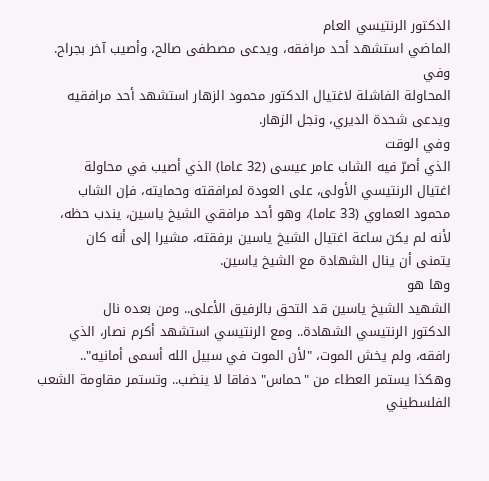الدكتور الرنتيسي العام
الماضي استشهد أحد مرافقه، ويدعى مصطفى صالح، وأصيب آخر بجراح. وفي
المحاولة الفاشلة لاغتيال الدكتور محمود الزهار استشهد أحد مرافقيه
ويدعى شحدة الديري، ونجل الزهار.
وفي الوقت
الذي أصرّ فيه الشاب عامر عيسى (32 عاما) الذي أصيب في محاولة
اغتيال الرنتيسي الأولى، على العودة لمرافقته وحمايته، فإن الشاب
محمود العماوي (33 عاما)، وهو أحد مرافقي الشيخ ياسين، يندب حظه،
لأنه لم يكن ساعة اغتيال الشيخ ياسين برفقته، مشيرا إلى أنه كان
يتمنى أن ينال الشهادة مع الشيخ ياسين.
وها هو
الشهيد الشيخ ياسين قد التحق بالرفيق الأعلى.. ومن بعده نال
الدكتور الرنتيسي الشهادة.. ومع الرنتيسي استشهد أكرم نصار، الذي
رافقه، ولم يخش الموت، "لأن الموت في سبيل الله أسمى أمانيه"..
وهكذا يستمر العطاء من "حماس" دفاقا لا ينضب.. وتستمر مقاومة الشعب
الفلسطيني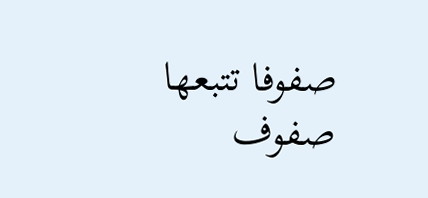صفوفا تتبعها صفوف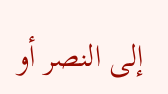إلى النصر أو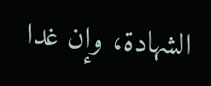الشهادة، وإن غدا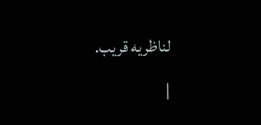لناظريه قريب.
|